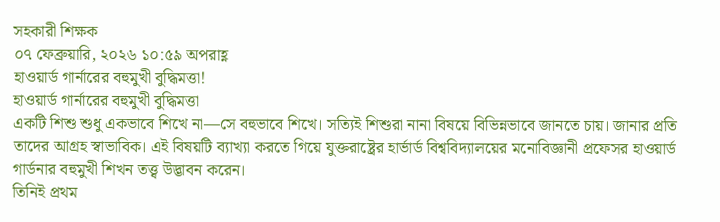সহকারী শিক্ষক
০৭ ফেব্রুয়ারি, ২০২৬ ১০:৫৯ অপরাহ্ণ
হাওয়ার্ড গার্নারের বহুমুখী বুদ্ধিমত্তা!
হাওয়ার্ড গার্নারের বহুমুখী বুদ্ধিমত্তা
একটি শিশু শুধু একভাবে শিখে না—সে বহুভাবে শিখে। সত্যিই শিশুরা নানা বিষয়ে বিভিন্নভাবে জানতে চায়। জানার প্রতি তাদের আগ্রহ স্বাভাবিক। এই বিষয়টি ব্যাখ্যা করতে গিয়ে যুক্তরাষ্ট্রের হার্ভার্ড বিশ্ববিদ্যালয়ের মনোবিজ্ঞানী প্রফেসর হাওয়ার্ড গার্ডনার বহুমুখী শিখন তত্ত্ব উদ্ভাবন করেন।
তিনিই প্রথম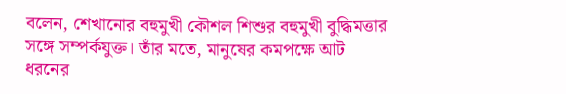বলেন, শেখানোর বহুমুখী কৌশল শিশুর বহুমুখী বুদ্ধিমত্তার সঙ্গে সম্পর্কযুক্ত। তাঁর মতে, মানুষের কমপক্ষে আট ধরনের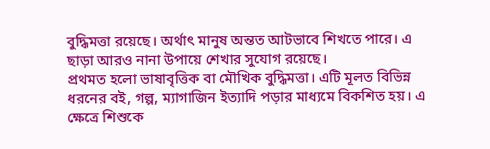বুদ্ধিমত্তা রয়েছে। অর্থাৎ মানুষ অন্তত আটভাবে শিখতে পারে। এ ছাড়া আরও নানা উপায়ে শেখার সুযোগ রয়েছে।
প্রথমত হলো ভাষাবৃত্তিক বা মৌখিক বুদ্ধিমত্তা। এটি মূলত বিভিন্ন ধরনের বই, গল্প, ম্যাগাজিন ইত্যাদি পড়ার মাধ্যমে বিকশিত হয়। এ ক্ষেত্রে শিশুকে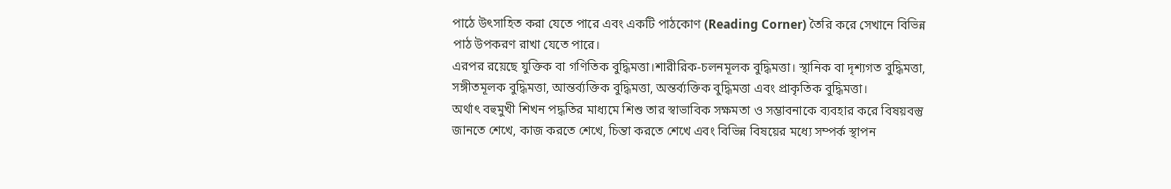পাঠে উৎসাহিত করা যেতে পারে এবং একটি পাঠকোণ (Reading Corner) তৈরি করে সেখানে বিভিন্ন পাঠ উপকরণ রাখা যেতে পারে।
এরপর রয়েছে যুক্তিক বা গণিতিক বুদ্ধিমত্তা।শারীরিক-চলনমূলক বুদ্ধিমত্তা। স্থানিক বা দৃশ্যগত বুদ্ধিমত্তা, সঙ্গীতমূলক বুদ্ধিমত্তা, আন্তর্ব্যক্তিক বুদ্ধিমত্তা, অন্তর্ব্যক্তিক বুদ্ধিমত্তা এবং প্রাকৃতিক বুদ্ধিমত্তা।
অর্থাৎ বহুমুখী শিখন পদ্ধতির মাধ্যমে শিশু তার স্বাভাবিক সক্ষমতা ও সম্ভাবনাকে ব্যবহার করে বিষয়বস্তু জানতে শেখে, কাজ করতে শেখে, চিন্তা করতে শেখে এবং বিভিন্ন বিষয়ের মধ্যে সম্পর্ক স্থাপন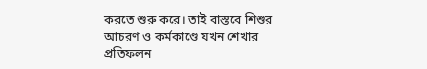করতে শুরু করে। তাই বাস্তবে শিশুর আচরণ ও কর্মকাণ্ডে যখন শেখার প্রতিফলন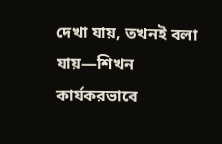দেখা যায়, তখনই বলা যায়—শিখন কার্যকরভাবে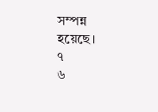সম্পন্ন হয়েছে।
৭
৬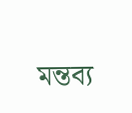মন্তব্য